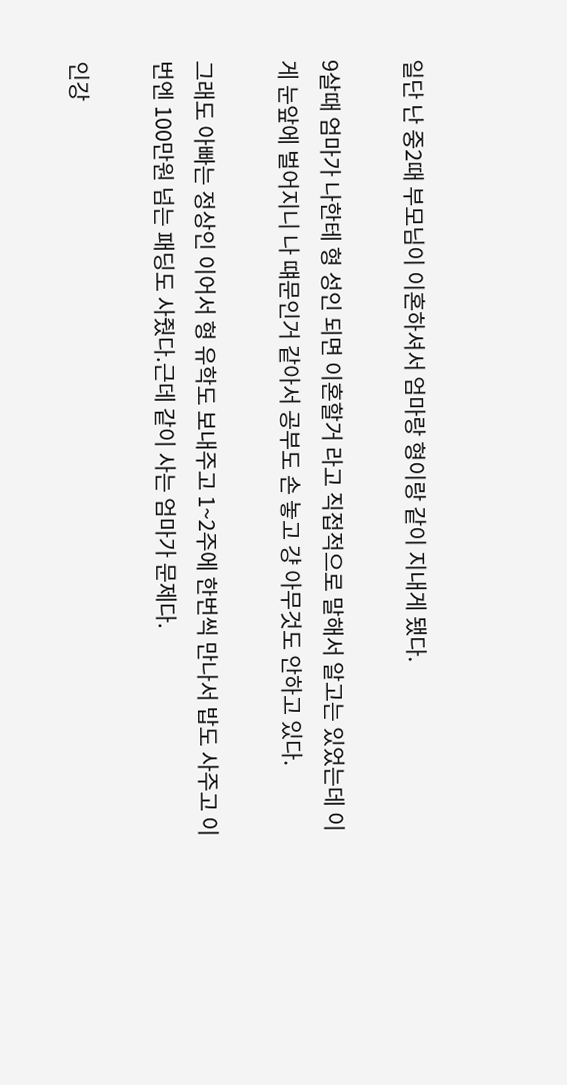일단 난 중2때 부모님이 이혼하셔서 엄마랑 형이랑 같이 지내게 됐다.

9살때 엄마가 나한테 형 성인 되면 이혼할거 라고 직접적으로 말해서 알고는 있었는데 이게 눈앞에 벌어지니 나 떄문인거 같아서 공부도 손 놓고 걍 아무것도 안하고 있다.

그래도 아빠는 정상인 이어서 형 유학도 보내주고 1~2주에 한번씩 만나서 밥도 사주고 이번엔 100만원 넘는 패딩도 사줬다.근데 같이 사는 엄마가 문제다.

인강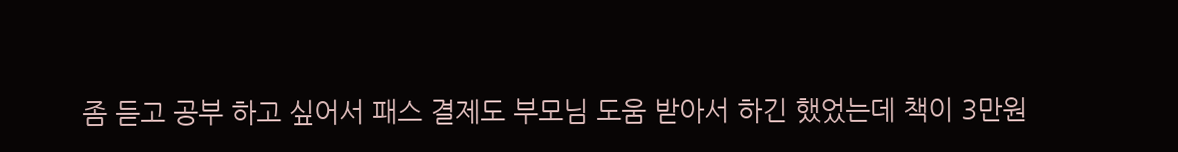좀 듣고 공부 하고 싶어서 패스 결제도 부모님 도움 받아서 하긴 했었는데 책이 3만원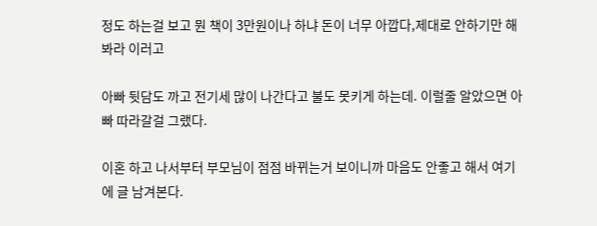정도 하는걸 보고 뭔 책이 3만원이나 하냐 돈이 너무 아깝다,제대로 안하기만 해봐라 이러고

아빠 뒷담도 까고 전기세 많이 나간다고 불도 못키게 하는데. 이럴줄 알았으면 아빠 따라갈걸 그랬다.

이혼 하고 나서부터 부모님이 점점 바뀌는거 보이니까 마음도 안좋고 해서 여기에 글 남겨본다.